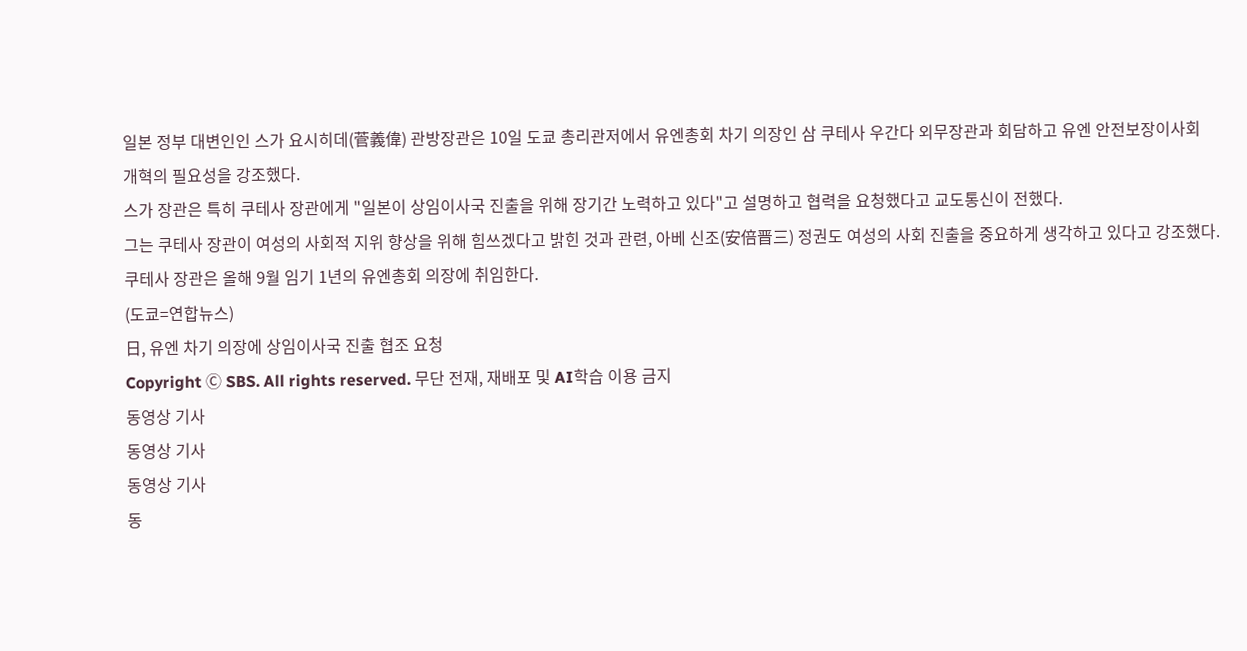일본 정부 대변인인 스가 요시히데(菅義偉) 관방장관은 10일 도쿄 총리관저에서 유엔총회 차기 의장인 삼 쿠테사 우간다 외무장관과 회담하고 유엔 안전보장이사회 개혁의 필요성을 강조했다.
스가 장관은 특히 쿠테사 장관에게 "일본이 상임이사국 진출을 위해 장기간 노력하고 있다"고 설명하고 협력을 요청했다고 교도통신이 전했다.
그는 쿠테사 장관이 여성의 사회적 지위 향상을 위해 힘쓰겠다고 밝힌 것과 관련, 아베 신조(安倍晋三) 정권도 여성의 사회 진출을 중요하게 생각하고 있다고 강조했다.
쿠테사 장관은 올해 9월 임기 1년의 유엔총회 의장에 취임한다.
(도쿄=연합뉴스)
日, 유엔 차기 의장에 상임이사국 진출 협조 요청
Copyright Ⓒ SBS. All rights reserved. 무단 전재, 재배포 및 AI학습 이용 금지
동영상 기사
동영상 기사
동영상 기사
동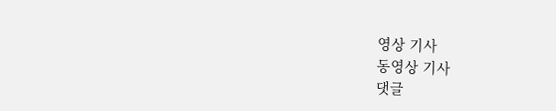영상 기사
동영상 기사
댓글